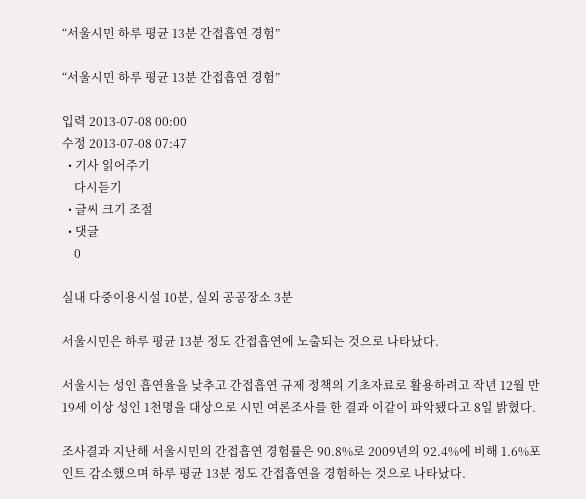“서울시민 하루 평균 13분 간접흡연 경험”

“서울시민 하루 평균 13분 간접흡연 경험”

입력 2013-07-08 00:00
수정 2013-07-08 07:47
  • 기사 읽어주기
    다시듣기
  • 글씨 크기 조절
  • 댓글
    0

실내 다중이용시설 10분, 실외 공공장소 3분

서울시민은 하루 평균 13분 정도 간접흡연에 노출되는 것으로 나타났다.

서울시는 성인 흡연율을 낮추고 간접흡연 규제 정책의 기초자료로 활용하려고 작년 12월 만 19세 이상 성인 1천명을 대상으로 시민 여론조사를 한 결과 이같이 파악됐다고 8일 밝혔다.

조사결과 지난해 서울시민의 간접흡연 경험률은 90.8%로 2009년의 92.4%에 비해 1.6%포인트 감소했으며 하루 평균 13분 정도 간접흡연을 경험하는 것으로 나타났다.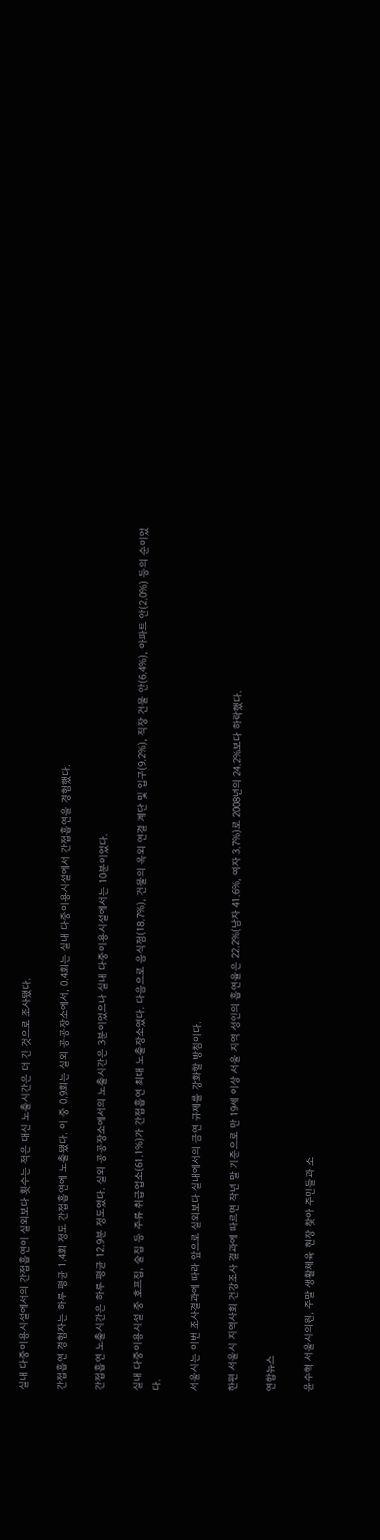실내 다중이용시설에서의 간접흡연이 실외보다 횟수는 적은 대신 노출시간은 더 긴 것으로 조사됐다.

간접흡연 경험자는 하루 평균 1.4회 정도 간접흡연에 노출됐다. 이 중 0.9회는 실외 공공장소에서, 0.4회는 실내 다중이용시설에서 간접흡연을 경험했다.

간접흡연 노출시간은 하루 평균 12.9분 정도였다. 실외 공공장소에서의 노출시간은 3분이었으나 실내 다중이용시설에서는 10분이었다.

실내 다중이용시설 중 호프집, 술집 등 주류 취급업소(61.1%)가 간접흡연 최대 노출장소였다. 다음으로 음식점(18.7%), 건물의 옥외 연결 계단 및 입구(9.2%), 직장 건물 안(6.4%), 아파트 안(2.0%) 등의 순이었다.

서울시는 이번 조사결과에 따라 앞으로 실외보다 실내에서의 금연 규제를 강화할 방침이다.

한편 서울시 지역사회 건강조사 결과에 따르면 작년 말 기준으로 만 19세 이상 서울 지역 성인의 흡연율은 22.2%(남자 41.6%, 여자 3.7%)로 2008년의 24.2%보다 하락했다.

연합뉴스

윤수혁 서울시의원, 주말 생활체육 현장 찾아 주민들과 소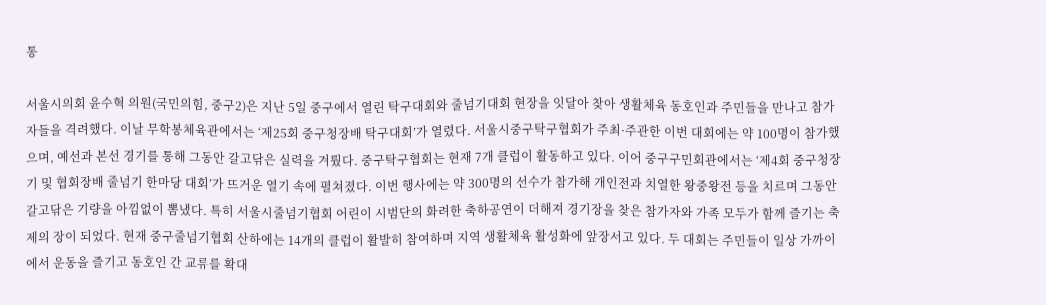통

서울시의회 윤수혁 의원(국민의힘, 중구2)은 지난 5일 중구에서 열린 탁구대회와 줄넘기대회 현장을 잇달아 찾아 생활체육 동호인과 주민들을 만나고 참가자들을 격려했다. 이날 무학봉체육관에서는 ‘제25회 중구청장배 탁구대회’가 열렸다. 서울시중구탁구협회가 주최·주관한 이번 대회에는 약 100명이 참가했으며, 예선과 본선 경기를 통해 그동안 갈고닦은 실력을 겨뤘다. 중구탁구협회는 현재 7개 클럽이 활동하고 있다. 이어 중구구민회관에서는 ‘제4회 중구청장기 및 협회장배 줄넘기 한마당 대회’가 뜨거운 열기 속에 펼쳐졌다. 이번 행사에는 약 300명의 선수가 참가해 개인전과 치열한 왕중왕전 등을 치르며 그동안 갈고닦은 기량을 아낌없이 뽐냈다. 특히 서울시줄넘기협회 어린이 시범단의 화려한 축하공연이 더해져 경기장을 찾은 참가자와 가족 모두가 함께 즐기는 축제의 장이 되었다. 현재 중구줄넘기협회 산하에는 14개의 클럽이 활발히 참여하며 지역 생활체육 활성화에 앞장서고 있다. 두 대회는 주민들이 일상 가까이에서 운동을 즐기고 동호인 간 교류를 확대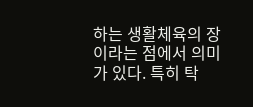하는 생활체육의 장이라는 점에서 의미가 있다. 특히 탁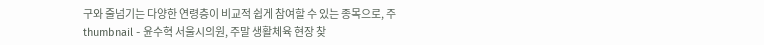구와 줄넘기는 다양한 연령층이 비교적 쉽게 참여할 수 있는 종목으로, 주
thumbnail - 윤수혁 서울시의원, 주말 생활체육 현장 찾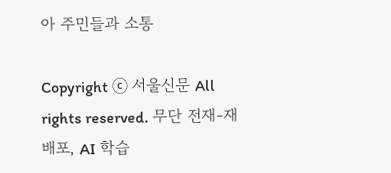아 주민들과 소통

Copyright ⓒ 서울신문 All rights reserved. 무단 전재-재배포, AI 학습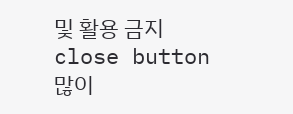및 활용 금지
close button
많이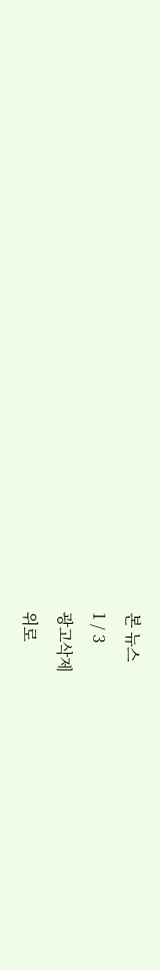본 뉴스
1 / 3
광고삭제
위로